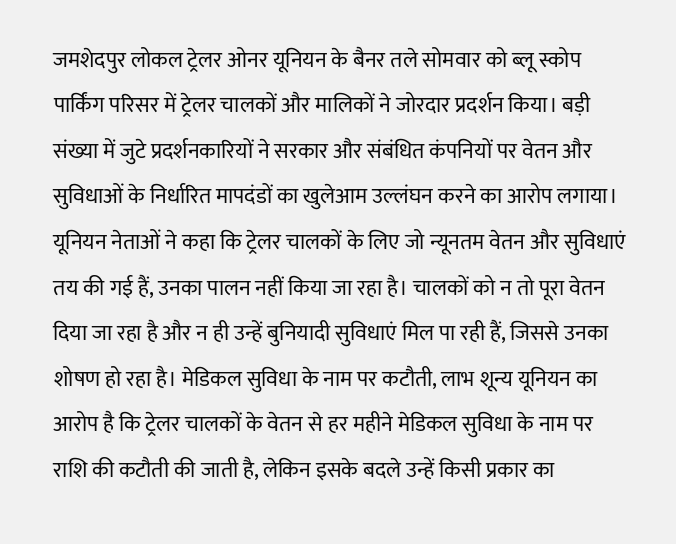जमशेदपुर लोकल ट्रेलर ओनर यूनियन के बैनर तले सोमवार को ब्लू स्कोप पार्किंग परिसर में ट्रेलर चालकों और मालिकों ने जोरदार प्रदर्शन किया। बड़ी संख्या में जुटे प्रदर्शनकारियों ने सरकार और संबंधित कंपनियों पर वेतन और सुविधाओं के निर्धारित मापदंडों का खुलेआम उल्लंघन करने का आरोप लगाया। यूनियन नेताओं ने कहा कि ट्रेलर चालकों के लिए जो न्यूनतम वेतन और सुविधाएं तय की गई हैं, उनका पालन नहीं किया जा रहा है। चालकों को न तो पूरा वेतन दिया जा रहा है और न ही उन्हें बुनियादी सुविधाएं मिल पा रही हैं, जिससे उनका शोषण हो रहा है। मेडिकल सुविधा के नाम पर कटौती, लाभ शून्य यूनियन का आरोप है कि ट्रेलर चालकों के वेतन से हर महीने मेडिकल सुविधा के नाम पर राशि की कटौती की जाती है, लेकिन इसके बदले उन्हें किसी प्रकार का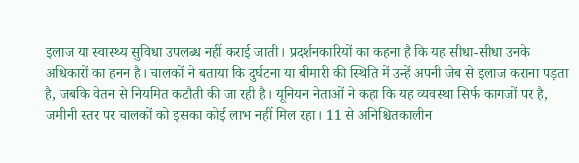इलाज या स्वास्थ्य सुविधा उपलब्ध नहीं कराई जाती। प्रदर्शनकारियों का कहना है कि यह सीधा-सीधा उनके अधिकारों का हनन है। चालकों ने बताया कि दुर्घटना या बीमारी की स्थिति में उन्हें अपनी जेब से इलाज कराना पड़ता है, जबकि वेतन से नियमित कटौती की जा रही है। यूनियन नेताओं ने कहा कि यह व्यवस्था सिर्फ कागजों पर है, जमीनी स्तर पर चालकों को इसका कोई लाभ नहीं मिल रहा। 11 से अनिश्चितकालीन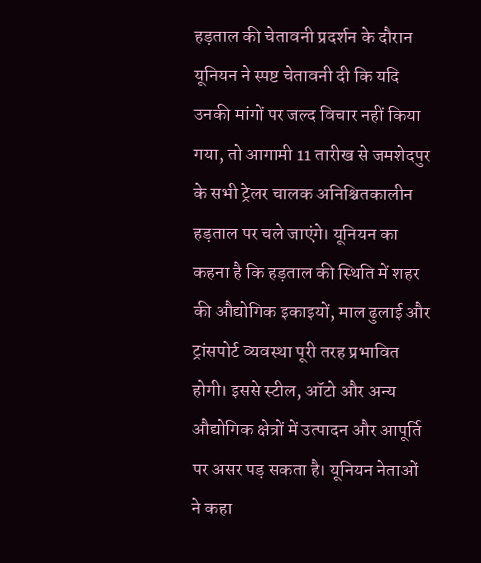हड़ताल की चेतावनी प्रदर्शन के दौरान यूनियन ने स्पष्ट चेतावनी दी कि यदि उनकी मांगों पर जल्द विचार नहीं किया गया, तो आगामी 11 तारीख से जमशेदपुर के सभी ट्रेलर चालक अनिश्चितकालीन हड़ताल पर चले जाएंगे। यूनियन का कहना है कि हड़ताल की स्थिति में शहर की औद्योगिक इकाइयों, माल ढुलाई और ट्रांसपोर्ट व्यवस्था पूरी तरह प्रभावित होगी। इससे स्टील, ऑटो और अन्य औद्योगिक क्षेत्रों में उत्पादन और आपूर्ति पर असर पड़ सकता है। यूनियन नेताओं ने कहा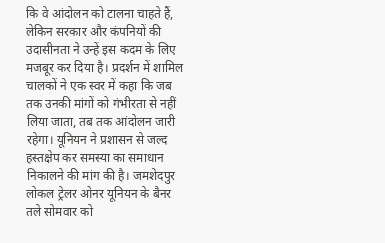कि वे आंदोलन को टालना चाहते हैं, लेकिन सरकार और कंपनियों की उदासीनता ने उन्हें इस कदम के लिए मजबूर कर दिया है। प्रदर्शन में शामिल चालकों ने एक स्वर में कहा कि जब तक उनकी मांगों को गंभीरता से नहीं लिया जाता, तब तक आंदोलन जारी रहेगा। यूनियन ने प्रशासन से जल्द हस्तक्षेप कर समस्या का समाधान निकालने की मांग की है। जमशेदपुर लोकल ट्रेलर ओनर यूनियन के बैनर तले सोमवार को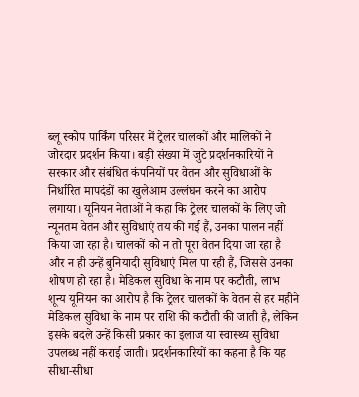ब्लू स्कोप पार्किंग परिसर में ट्रेलर चालकों और मालिकों ने जोरदार प्रदर्शन किया। बड़ी संख्या में जुटे प्रदर्शनकारियों ने सरकार और संबंधित कंपनियों पर वेतन और सुविधाओं के निर्धारित मापदंडों का खुलेआम उल्लंघन करने का आरोप लगाया। यूनियन नेताओं ने कहा कि ट्रेलर चालकों के लिए जो न्यूनतम वेतन और सुविधाएं तय की गई हैं, उनका पालन नहीं किया जा रहा है। चालकों को न तो पूरा वेतन दिया जा रहा है और न ही उन्हें बुनियादी सुविधाएं मिल पा रही हैं, जिससे उनका शोषण हो रहा है। मेडिकल सुविधा के नाम पर कटौती, लाभ शून्य यूनियन का आरोप है कि ट्रेलर चालकों के वेतन से हर महीने मेडिकल सुविधा के नाम पर राशि की कटौती की जाती है, लेकिन इसके बदले उन्हें किसी प्रकार का इलाज या स्वास्थ्य सुविधा उपलब्ध नहीं कराई जाती। प्रदर्शनकारियों का कहना है कि यह सीधा-सीधा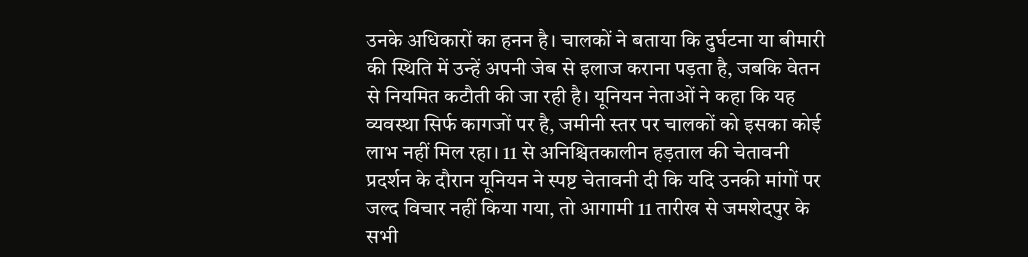उनके अधिकारों का हनन है। चालकों ने बताया कि दुर्घटना या बीमारी की स्थिति में उन्हें अपनी जेब से इलाज कराना पड़ता है, जबकि वेतन से नियमित कटौती की जा रही है। यूनियन नेताओं ने कहा कि यह व्यवस्था सिर्फ कागजों पर है, जमीनी स्तर पर चालकों को इसका कोई लाभ नहीं मिल रहा। 11 से अनिश्चितकालीन हड़ताल की चेतावनी प्रदर्शन के दौरान यूनियन ने स्पष्ट चेतावनी दी कि यदि उनकी मांगों पर जल्द विचार नहीं किया गया, तो आगामी 11 तारीख से जमशेदपुर के सभी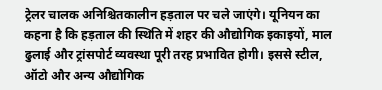ट्रेलर चालक अनिश्चितकालीन हड़ताल पर चले जाएंगे। यूनियन का कहना है कि हड़ताल की स्थिति में शहर की औद्योगिक इकाइयों, माल ढुलाई और ट्रांसपोर्ट व्यवस्था पूरी तरह प्रभावित होगी। इससे स्टील, ऑटो और अन्य औद्योगिक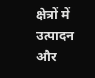क्षेत्रों में उत्पादन और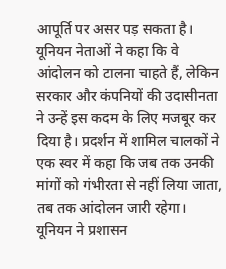आपूर्ति पर असर पड़ सकता है। यूनियन नेताओं ने कहा कि वे आंदोलन को टालना चाहते हैं, लेकिन सरकार और कंपनियों की उदासीनता ने उन्हें इस कदम के लिए मजबूर कर दिया है। प्रदर्शन में शामिल चालकों ने एक स्वर में कहा कि जब तक उनकी मांगों को गंभीरता से नहीं लिया जाता, तब तक आंदोलन जारी रहेगा। यूनियन ने प्रशासन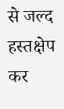से जल्द हस्तक्षेप कर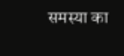समस्या का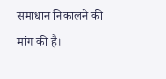समाधान निकालने की मांग की है।